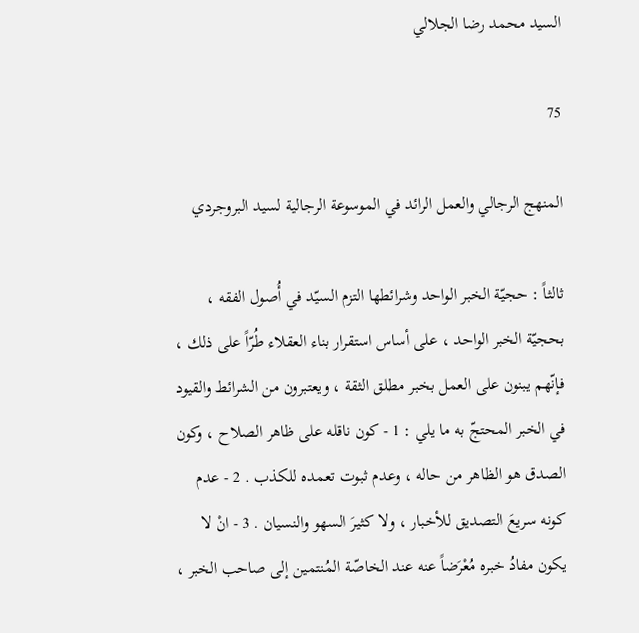السيد محمد رضا الجلالي

75

المنهج الرجالي والعمل الرائد في الموسوعة الرجالية لسيد البروجردي

ثالثاً : حجيّة الخبر الواحد وشرائطها التزم السيّد في أُصول الفقه ، بحجيّة الخبر الواحد ، على أساس استقرار بناء العقلاء طُرّاً على ذلك ، فإنّهم يبنون على العمل بخبر مطلق الثقة ، ويعتبرون من الشرائط والقيود في الخبر المحتجّ به ما يلي : 1 - كون ناقله على ظاهر الصلاح ، وكون الصدق هو الظاهر من حاله ، وعدم ثبوت تعمده للكذب . 2 - عدم كونه سريعَ التصديق للأخبار ، ولا كثيرَ السهو والنسيان . 3 - انْ لا يكون مفادُ خبره مُعْرَضاً عنه عند الخاصّة المُنتمين إلى صاحب الخبر ،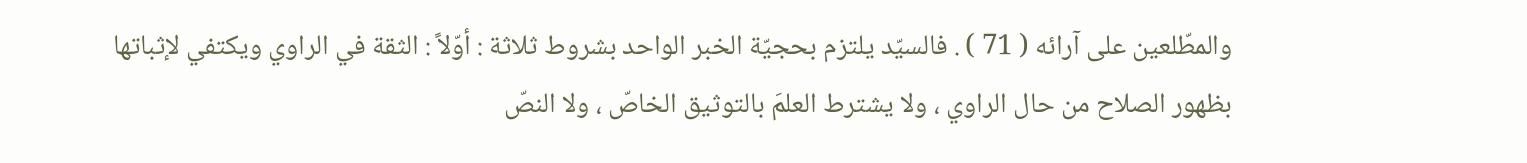والمطّلعين على آرائه ( 71 ) . فالسيّد يلتزم بحجيّة الخبر الواحد بشروط ثلاثة : أوّلاً : الثقة في الراوي ويكتفي لإثباتها بظهور الصلاح من حال الراوي ، ولا يشترط العلمَ بالتوثيق الخاصّ ، ولا النصّ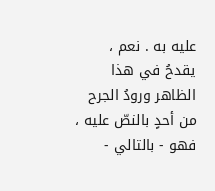عليه به . نعم ، يقدحُ في هذا الظاهر ورودُ الجرح من أحدٍ بالنصّ عليه ، فهو - بالتالي -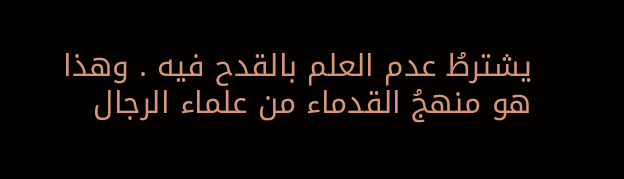يشترطُ عدم العلم بالقدح فيه . وهذا هو منهجُ القدماء من علماء الرجال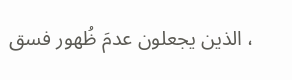، الذين يجعلون عدمَ ظُهور فسق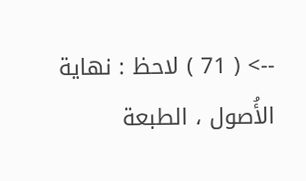--> ( 71 ) لاحظ : نهاية الأُصول ، الطبعة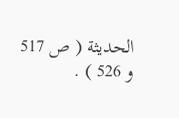الحديثة ( ص 517 و 526 ) .